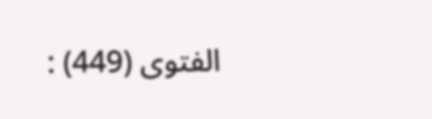الفتوى (449) :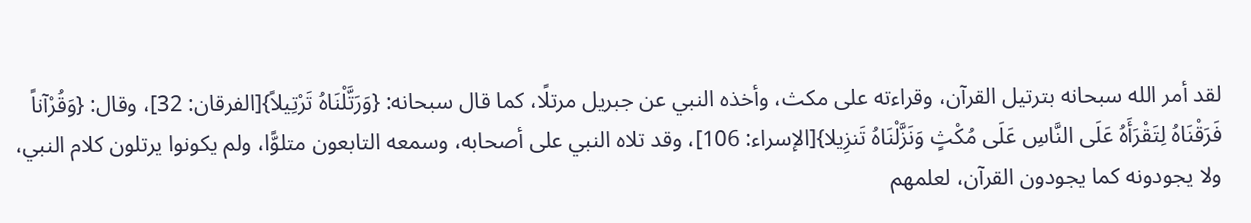لقد أمر الله سبحانه بترتيل القرآن، وقراءته على مكث، وأخذه النبي عن جبريل مرتلًا، كما قال سبحانه: {وَرَتَّلْنَاهُ تَرْتِيلاً}[الفرقان: 32]، وقال: {وَقُرْآناً فَرَقْنَاهُ لِتَقْرَأَهُ عَلَى النَّاسِ عَلَى مُكْثٍ وَنَزَّلْنَاهُ تَنزِيلا}[الإسراء: 106]، وقد تلاه النبي على أصحابه، وسمعه التابعون متلوًّا، ولم يكونوا يرتلون كلام النبي، ولا يجودونه كما يجودون القرآن، لعلمهم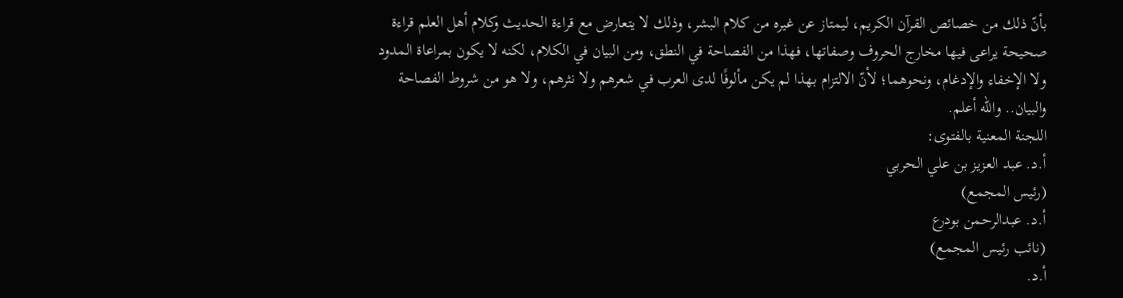بأنّ ذلك من خصائص القرآن الكريم، ليمتاز عن غيره من كلام البشر، وذلك لا يتعارض مع قراءة الحديث وكلام أهل العلم قراءة صحيحة يراعى فيها مخارج الحروف وصفاتها، فهذا من الفصاحة في النطق، ومن البيان في الكلام، لكنه لا يكون بمراعاة المدود ولا الإخفاء والإدغام، ونحوهما؛ لأنّ الالتزام بهذا لم يكن مألوفًا لدى العرب في شعرهم ولا نثرهم، ولا هو من شروط الفصاحة والبيان.. والله أعلم.
اللجنة المعنية بالفتوى:
أ.د. عبد العزيز بن علي الحربي
(رئيس المجمع)
أ.د. عبدالرحمن بودرع
(نائب رئيس المجمع)
أ.د.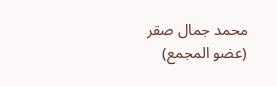محمد جمال صقر
(عضو المجمع)